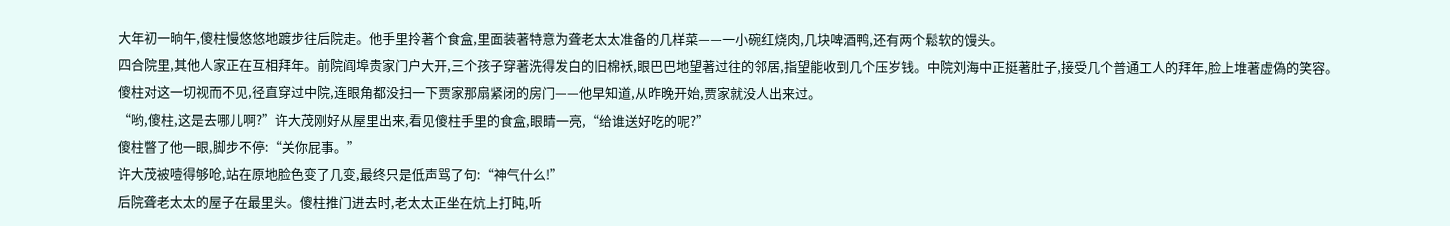大年初一晌午,傻柱慢悠悠地踱步往后院走。他手里拎著个食盒,里面装著特意为聋老太太准备的几样菜——一小碗红烧肉,几块啤酒鸭,还有两个鬆软的馒头。
四合院里,其他人家正在互相拜年。前院阎埠贵家门户大开,三个孩子穿著洗得发白的旧棉袄,眼巴巴地望著过往的邻居,指望能收到几个压岁钱。中院刘海中正挺著肚子,接受几个普通工人的拜年,脸上堆著虚偽的笑容。
傻柱对这一切视而不见,径直穿过中院,连眼角都没扫一下贾家那扇紧闭的房门——他早知道,从昨晚开始,贾家就没人出来过。
“哟,傻柱,这是去哪儿啊?”许大茂刚好从屋里出来,看见傻柱手里的食盒,眼睛一亮,“给谁送好吃的呢?”
傻柱瞥了他一眼,脚步不停:“关你屁事。”
许大茂被噎得够呛,站在原地脸色变了几变,最终只是低声骂了句:“神气什么!”
后院聋老太太的屋子在最里头。傻柱推门进去时,老太太正坐在炕上打盹,听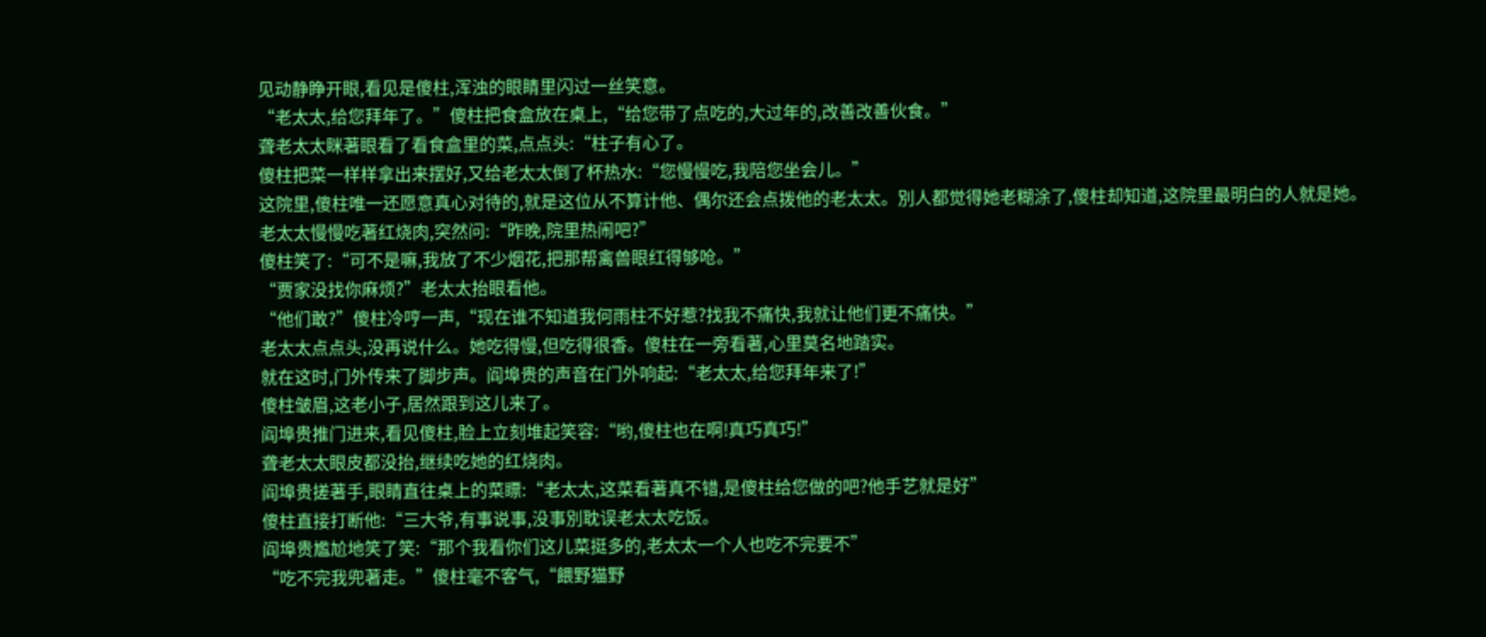见动静睁开眼,看见是傻柱,浑浊的眼睛里闪过一丝笑意。
“老太太,给您拜年了。”傻柱把食盒放在桌上,“给您带了点吃的,大过年的,改善改善伙食。”
聋老太太眯著眼看了看食盒里的菜,点点头:“柱子有心了。
傻柱把菜一样样拿出来摆好,又给老太太倒了杯热水:“您慢慢吃,我陪您坐会儿。”
这院里,傻柱唯一还愿意真心对待的,就是这位从不算计他、偶尔还会点拨他的老太太。別人都觉得她老糊涂了,傻柱却知道,这院里最明白的人就是她。
老太太慢慢吃著红烧肉,突然问:“昨晚,院里热闹吧?”
傻柱笑了:“可不是嘛,我放了不少烟花,把那帮禽兽眼红得够呛。”
“贾家没找你麻烦?”老太太抬眼看他。
“他们敢?”傻柱冷哼一声,“现在谁不知道我何雨柱不好惹?找我不痛快,我就让他们更不痛快。”
老太太点点头,没再说什么。她吃得慢,但吃得很香。傻柱在一旁看著,心里莫名地踏实。
就在这时,门外传来了脚步声。阎埠贵的声音在门外响起:“老太太,给您拜年来了!”
傻柱皱眉,这老小子,居然跟到这儿来了。
阎埠贵推门进来,看见傻柱,脸上立刻堆起笑容:“哟,傻柱也在啊!真巧真巧!”
聋老太太眼皮都没抬,继续吃她的红烧肉。
阎埠贵搓著手,眼睛直往桌上的菜瞟:“老太太,这菜看著真不错,是傻柱给您做的吧?他手艺就是好”
傻柱直接打断他:“三大爷,有事说事,没事別耽误老太太吃饭。
阎埠贵尷尬地笑了笑:“那个我看你们这儿菜挺多的,老太太一个人也吃不完要不”
“吃不完我兜著走。”傻柱毫不客气,“餵野猫野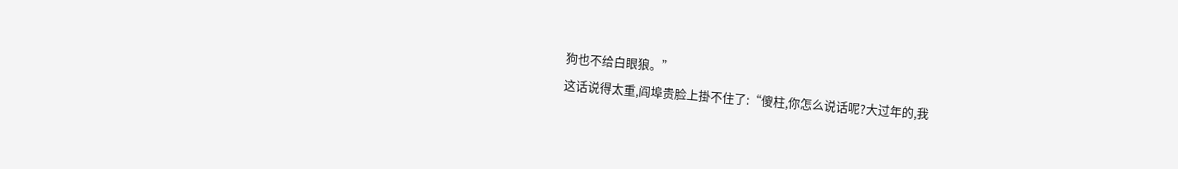狗也不给白眼狼。”
这话说得太重,阎埠贵脸上掛不住了:“傻柱,你怎么说话呢?大过年的,我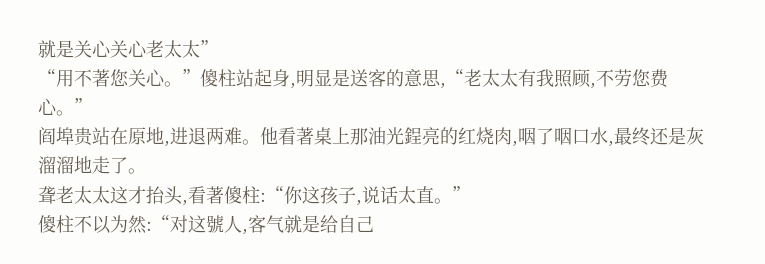就是关心关心老太太”
“用不著您关心。”傻柱站起身,明显是送客的意思,“老太太有我照顾,不劳您费心。”
阎埠贵站在原地,进退两难。他看著桌上那油光鋥亮的红烧肉,咽了咽口水,最终还是灰溜溜地走了。
聋老太太这才抬头,看著傻柱:“你这孩子,说话太直。”
傻柱不以为然:“对这號人,客气就是给自己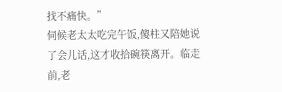找不痛快。”
伺候老太太吃完午饭,傻柱又陪她说了会儿话,这才收拾碗筷离开。临走前,老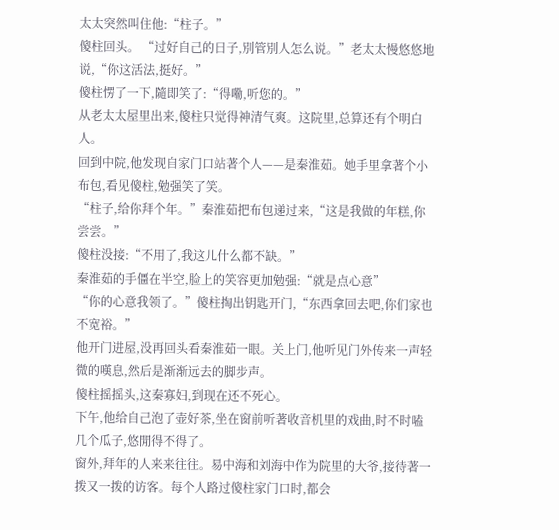太太突然叫住他:“柱子。”
傻柱回头。 “过好自己的日子,別管別人怎么说。”老太太慢悠悠地说,“你这活法,挺好。”
傻柱愣了一下,隨即笑了:“得嘞,听您的。”
从老太太屋里出来,傻柱只觉得神清气爽。这院里,总算还有个明白人。
回到中院,他发现自家门口站著个人——是秦淮茹。她手里拿著个小布包,看见傻柱,勉强笑了笑。
“柱子,给你拜个年。”秦淮茹把布包递过来,“这是我做的年糕,你尝尝。”
傻柱没接:“不用了,我这儿什么都不缺。”
秦淮茹的手僵在半空,脸上的笑容更加勉强:“就是点心意”
“你的心意我领了。”傻柱掏出钥匙开门,“东西拿回去吧,你们家也不宽裕。”
他开门进屋,没再回头看秦淮茹一眼。关上门,他听见门外传来一声轻微的嘆息,然后是渐渐远去的脚步声。
傻柱摇摇头,这秦寡妇,到现在还不死心。
下午,他给自己泡了壶好茶,坐在窗前听著收音机里的戏曲,时不时嗑几个瓜子,悠閒得不得了。
窗外,拜年的人来来往往。易中海和刘海中作为院里的大爷,接待著一拨又一拨的访客。每个人路过傻柱家门口时,都会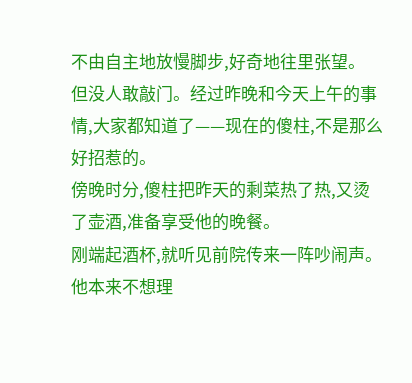不由自主地放慢脚步,好奇地往里张望。
但没人敢敲门。经过昨晚和今天上午的事情,大家都知道了——现在的傻柱,不是那么好招惹的。
傍晚时分,傻柱把昨天的剩菜热了热,又烫了壶酒,准备享受他的晚餐。
刚端起酒杯,就听见前院传来一阵吵闹声。他本来不想理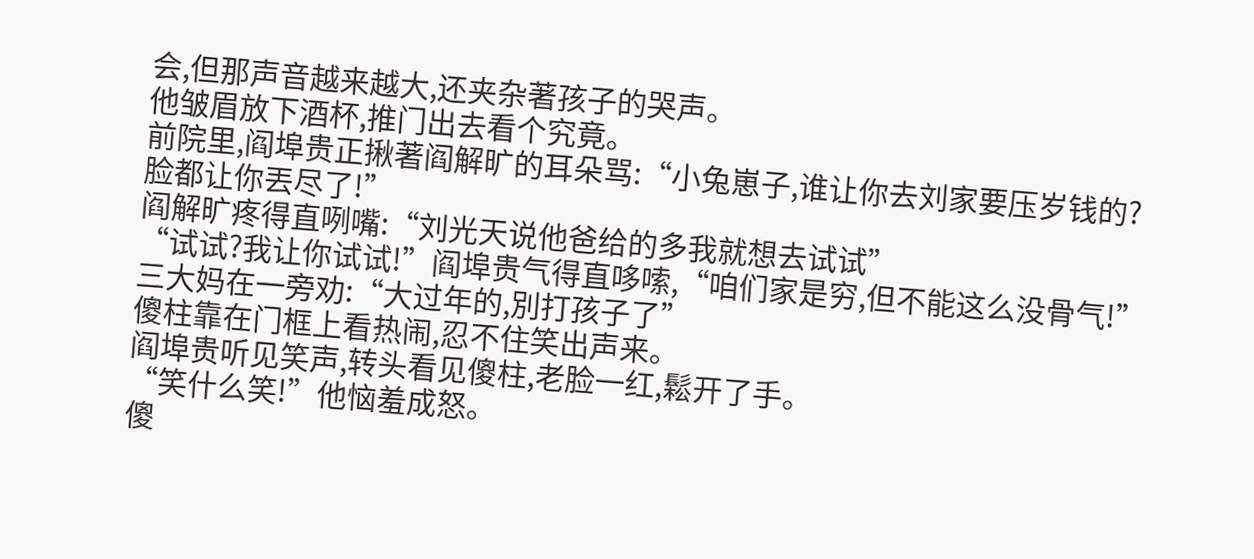会,但那声音越来越大,还夹杂著孩子的哭声。
他皱眉放下酒杯,推门出去看个究竟。
前院里,阎埠贵正揪著阎解旷的耳朵骂:“小兔崽子,谁让你去刘家要压岁钱的?脸都让你丟尽了!”
阎解旷疼得直咧嘴:“刘光天说他爸给的多我就想去试试”
“试试?我让你试试!”阎埠贵气得直哆嗦,“咱们家是穷,但不能这么没骨气!”
三大妈在一旁劝:“大过年的,別打孩子了”
傻柱靠在门框上看热闹,忍不住笑出声来。
阎埠贵听见笑声,转头看见傻柱,老脸一红,鬆开了手。
“笑什么笑!”他恼羞成怒。
傻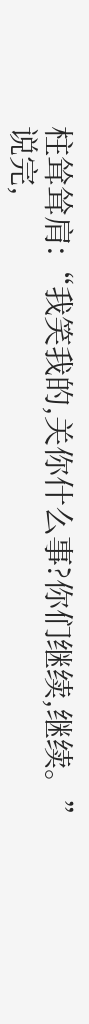柱耸耸肩:“我笑我的,关你什么事?你们继续,继续。”
说完,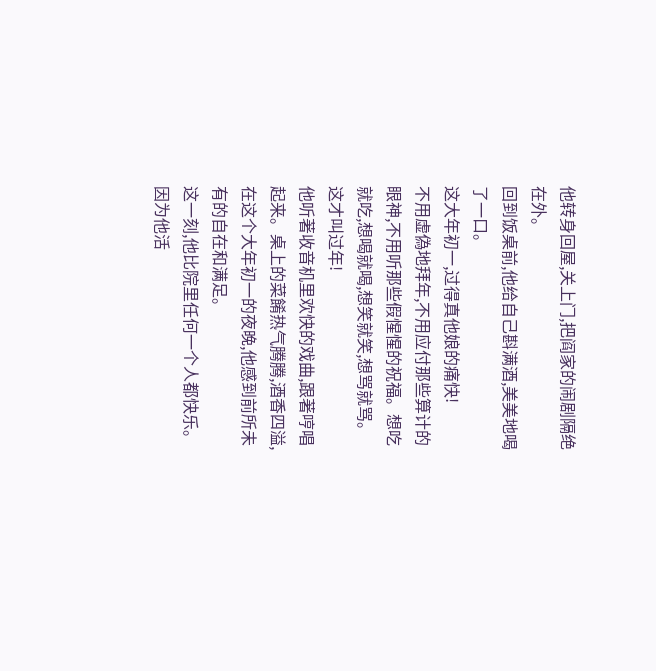他转身回屋,关上门,把阎家的闹剧隔绝在外。
回到饭桌前,他给自己斟满酒,美美地喝了一口。
这大年初一,过得真他娘的痛快!
不用虚偽地拜年,不用应付那些算计的眼神,不用听那些假惺惺的祝福。想吃就吃,想喝就喝,想笑就笑,想骂就骂。
这才叫过年!
他听著收音机里欢快的戏曲,跟著哼唱起来。桌上的菜餚热气腾腾,酒香四溢,在这个大年初一的夜晚,他感到前所未有的自在和满足。
这一刻,他比院里任何一个人都快乐。因为他活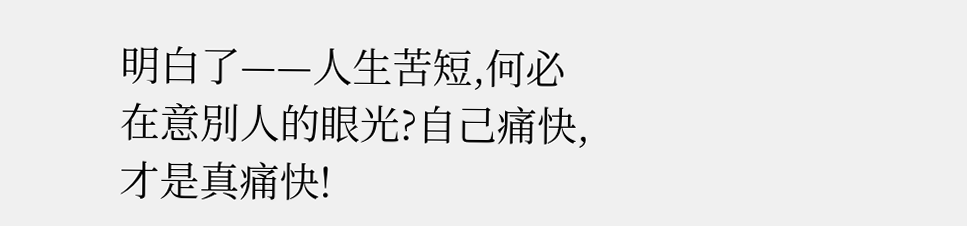明白了——人生苦短,何必在意別人的眼光?自己痛快,才是真痛快!